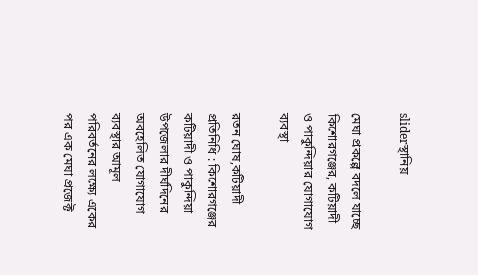sliderস্থানিয়

মেঘা প্রকল্পে বদলে যাচ্ছে কিশোরগঞ্জের, কটিয়াদী ও পাকুন্দিয়ার যোগাযোগ ব্যবস্থা

রতন ঘোষ,কটিয়াদী প্রতিনিধি : কিশোরগঞ্জের কটিয়াদী ও পাকুন্দিয়া উপজেলার দীর্ঘদিনের অবহেলিত যোগাযোগ ব্যবস্থার আমূল পরিবর্তনের লক্ষ্যে একের পর এক মেঘা প্রজেক্ট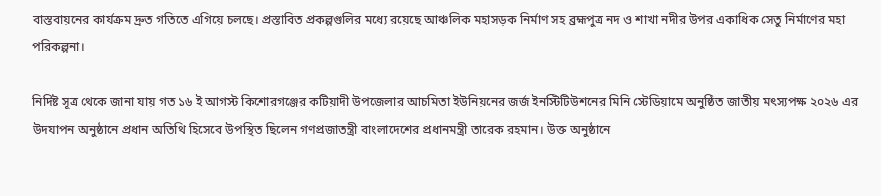বাস্তবায়নের কার্যক্রম দ্রুত গতিতে এগিয়ে চলছে। প্রস্তাবিত প্রকল্পগুলির মধ্যে রয়েছে আঞ্চলিক মহাসড়ক নির্মাণ সহ ব্রহ্মপুত্র নদ ও শাখা নদীর উপর একাধিক সেতু নির্মাণের মহা পরিকল্পনা।

নির্দিষ্ট সূত্র থেকে জানা যায় গত ১৬ ই আগস্ট কিশোরগঞ্জের কটিয়াদী উপজেলার আচমিতা ইউনিয়নের জর্জ ইনস্টিটিউশনের মিনি স্টেডিয়ামে অনুষ্ঠিত জাতীয় মৎস্যপক্ষ ২০২৬ এর উদযাপন অনুষ্ঠানে প্রধান অতিথি হিসেবে উপস্থিত ছিলেন গণপ্রজাতন্ত্রী বাংলাদেশের প্রধানমন্ত্রী তারেক রহমান। উক্ত অনুষ্ঠানে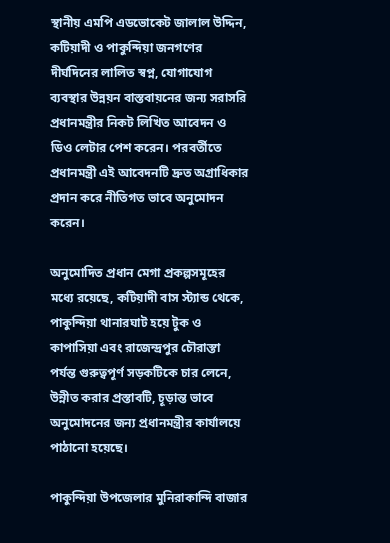স্থানীয় এমপি এডভোকেট জালাল উদ্দিন, কটিয়াদী ও পাকুন্দিয়া জনগণের দীর্ঘদিনের লালিত স্বপ্ন, যোগাযোগ ব্যবস্থার উন্নয়ন বাস্তবায়নের জন্য সরাসরি প্রধানমন্ত্রীর নিকট লিখিত আবেদন ও ডিও লেটার পেশ করেন। পরবর্তীতে প্রধানমন্ত্রী এই আবেদনটি দ্রুত অগ্রাধিকার প্রদান করে নীতিগত ভাবে অনুমোদন করেন।

অনুমোদিত প্রধান মেগা প্রকল্পসমূহের মধ্যে রয়েছে, কটিয়াদী বাস স্ট্যান্ড থেকে, পাকুন্দিয়া থানারঘাট হয়ে টুক ও কাপাসিয়া এবং রাজেন্দ্রপুর চৌরাস্তা পর্যন্ত গুরুত্বপূর্ণ সড়কটিকে চার লেনে, উন্নীত করার প্রস্তাবটি, চূড়ান্ত ভাবে অনুমোদনের জন্য প্রধানমন্ত্রীর কার্যালয়ে পাঠানো হয়েছে।

পাকুন্দিয়া উপজেলার মুনিরাকান্দি বাজার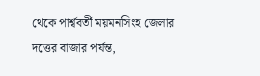থেকে পার্শ্ববর্তী ময়মনসিংহ জেলার দত্তের বাজার পর্যন্ত,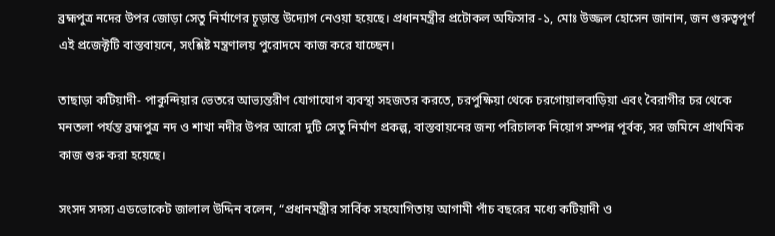ব্রহ্মপুত্র নদের উপর জোড়া সেতু নির্মাণের চূড়ান্ত উদ্যোগ নেওয়া হয়েছে। প্রধানমন্ত্রীর প্রটোকল অফিসার -১, মোঃ উজ্জল হোসেন জানান, জন গুরুত্বপূর্ণ এই প্রজেক্টটি বাস্তবায়নে, সংশ্লিষ্ট মন্ত্রণালয় পুরোদমে কাজ করে যাচ্ছেন।

তাছাড়া কটিয়াদী- পাকুন্দিয়ার ভেতরে আভ্যন্তরীণ যোগাযোগ ব্যবস্থা সহজতর করতে, চরপুক্ষিয়া থেকে চরগোয়ালবাড়িয়া এবং বৈরাগীর চর থেকে মনতলা পর্যন্ত ব্রহ্মপুত্র নদ ও শাখা নদীর উপর আরো দুটি সেতু নির্মাণ প্রকল্প, বাস্তবায়নের জন্য পরিচালক নিয়োগ সম্পন্ন পূর্বক, সর জমিনে প্রাথমিক কাজ শুরু করা হয়েছে।

সংসদ সদস্য এডভোকেট জালাল উদ্দিন বলেন, “প্রধানমন্ত্রীর সার্বিক সহযোগিতায় আগামী পাঁচ বছরের মধ্যে কটিয়াদী ও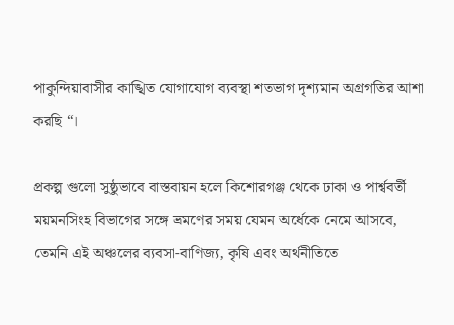পাকুন্দিয়াবাসীর কাঙ্খিত যোগাযোগ ব্যবস্থা শতভাগ দৃশ্যমান অগ্রগতির আশা করছি “।

প্রকল্প গুলো সুষ্ঠুভাবে বাস্তবায়ন হলে কিশোরগঞ্জ থেকে ঢাকা ও পার্শ্ববর্তী ময়মনসিংহ বিভাগের সঙ্গে ভ্রমণের সময় যেমন অর্ধেকে নেমে আসবে, তেমনি এই অঞ্চলের ব্যবসা-বাণিজ্য, কৃষি এবং অর্থনীতিতে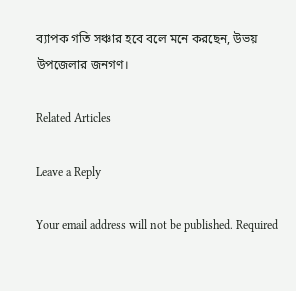ব্যাপক গতি সঞ্চার হবে বলে মনে করছেন, উভয় উপজেলার জনগণ।

Related Articles

Leave a Reply

Your email address will not be published. Required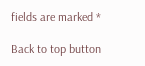fields are marked *

Back to top button